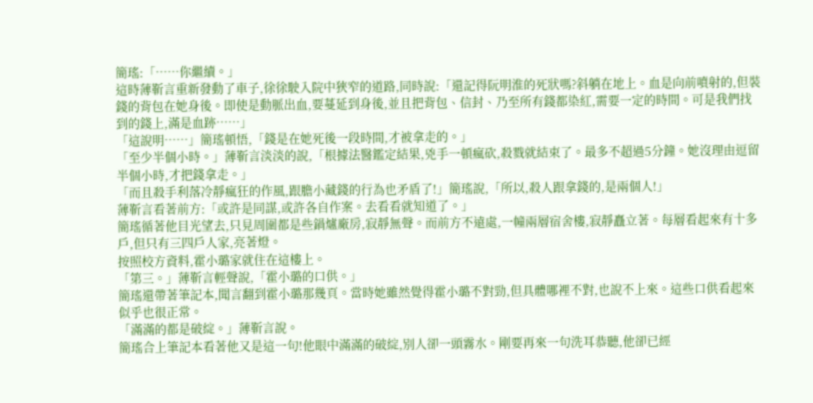簡瑤:「……你繼續。」
這時薄靳言重新發動了車子,徐徐駛入院中狹窄的道路,同時說:「還記得阮明淮的死狀嗎?斜躺在地上。血是向前噴射的,但裝錢的背包在她身後。即使是動脈出血,要蔓延到身後,並且把背包、信封、乃至所有錢都染紅,需要一定的時間。可是我們找到的錢上,滿是血跡……」
「這說明……」簡瑤頓悟,「錢是在她死後一段時間,才被拿走的。」
「至少半個小時。」薄靳言淡淡的說,「根據法醫鑑定結果,兇手一頓瘋砍,殺戮就結束了。最多不超過5分鐘。她沒理由逗留半個小時,才把錢拿走。」
「而且殺手利落冷靜瘋狂的作風,跟膽小藏錢的行為也矛盾了!」簡瑤說,「所以,殺人跟拿錢的,是兩個人!」
薄靳言看著前方:「或許是同謀,或許各自作案。去看看就知道了。」
簡瑤循著他目光望去,只見周圍都是些鍋爐廠房,寂靜無聲。而前方不遠處,一幢兩層宿舍樓,寂靜矗立著。每層看起來有十多戶,但只有三四戶人家,亮著燈。
按照校方資料,霍小璐家就住在這樓上。
「第三。」薄靳言輕聲說,「霍小璐的口供。」
簡瑤還帶著筆記本,聞言翻到霍小璐那幾頁。當時她雖然覺得霍小璐不對勁,但具體哪裡不對,也說不上來。這些口供看起來似乎也很正常。
「滿滿的都是破綻。」薄靳言說。
簡瑤合上筆記本看著他又是這一句!他眼中滿滿的破綻,別人卻一頭霧水。剛要再來一句洗耳恭聽,他卻已經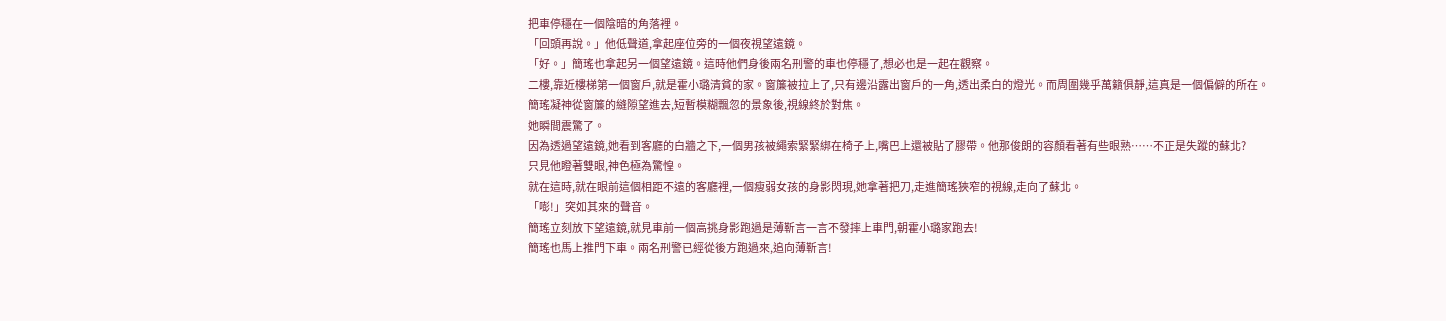把車停穩在一個陰暗的角落裡。
「回頭再說。」他低聲道,拿起座位旁的一個夜視望遠鏡。
「好。」簡瑤也拿起另一個望遠鏡。這時他們身後兩名刑警的車也停穩了,想必也是一起在觀察。
二樓,靠近樓梯第一個窗戶,就是霍小璐清貧的家。窗簾被拉上了,只有邊沿露出窗戶的一角,透出柔白的燈光。而周圍幾乎萬籟俱靜,這真是一個偏僻的所在。
簡瑤凝神從窗簾的縫隙望進去,短暫模糊飄忽的景象後,視線終於對焦。
她瞬間震驚了。
因為透過望遠鏡,她看到客廳的白牆之下,一個男孩被繩索緊緊綁在椅子上,嘴巴上還被貼了膠帶。他那俊朗的容顏看著有些眼熟……不正是失蹤的蘇北?
只見他瞪著雙眼,神色極為驚惶。
就在這時,就在眼前這個相距不遠的客廳裡,一個瘦弱女孩的身影閃現,她拿著把刀,走進簡瑤狹窄的視線,走向了蘇北。
「嘭!」突如其來的聲音。
簡瑤立刻放下望遠鏡,就見車前一個高挑身影跑過是薄靳言一言不發摔上車門,朝霍小璐家跑去!
簡瑤也馬上推門下車。兩名刑警已經從後方跑過來,追向薄靳言!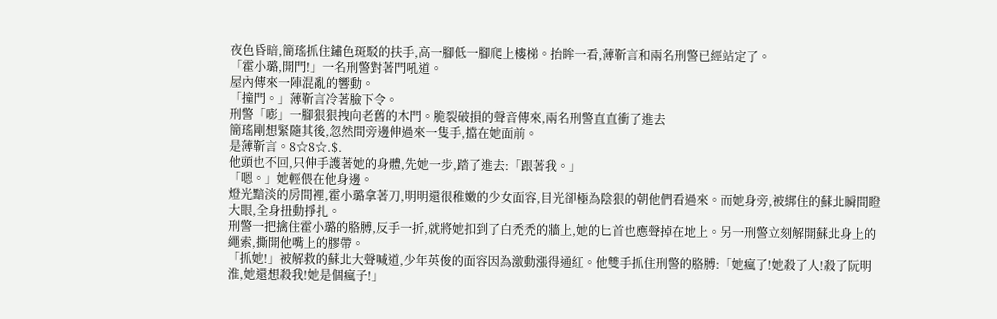夜色昏暗,簡瑤抓住鏽色斑駁的扶手,高一腳低一腳爬上樓梯。抬眸一看,薄靳言和兩名刑警已經站定了。
「霍小璐,開門!」一名刑警對著門吼道。
屋內傳來一陣混亂的響動。
「撞門。」薄靳言冷著臉下令。
刑警「嘭」一腳狠狠拽向老舊的木門。脆裂破損的聲音傳來,兩名刑警直直衝了進去
簡瑤剛想緊隨其後,忽然間旁邊伸過來一隻手,擋在她面前。
是薄靳言。8☆8☆.$.
他頭也不回,只伸手護著她的身體,先她一步,踏了進去:「跟著我。」
「嗯。」她輕偎在他身邊。
燈光黯淡的房間裡,霍小璐拿著刀,明明還很稚嫩的少女面容,目光卻極為陰狠的朝他們看過來。而她身旁,被綁住的蘇北瞬間瞪大眼,全身扭動掙扎。
刑警一把擒住霍小璐的胳膊,反手一折,就將她扣到了白禿禿的牆上,她的匕首也應聲掉在地上。另一刑警立刻解開蘇北身上的繩索,撕開他嘴上的膠帶。
「抓她!」被解救的蘇北大聲喊道,少年英俊的面容因為激動漲得通紅。他雙手抓住刑警的胳膊:「她瘋了!她殺了人!殺了阮明淮,她還想殺我!她是個瘋子!」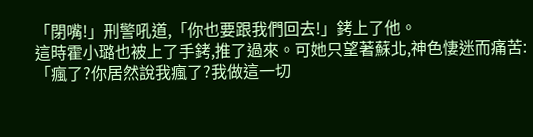「閉嘴!」刑警吼道,「你也要跟我們回去!」銬上了他。
這時霍小璐也被上了手銬,推了過來。可她只望著蘇北,神色悽迷而痛苦:「瘋了?你居然說我瘋了?我做這一切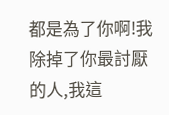都是為了你啊!我除掉了你最討厭的人,我這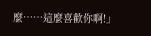麼……這麼喜歡你啊!」